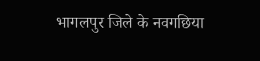भागलपुर जिले के नवगछिया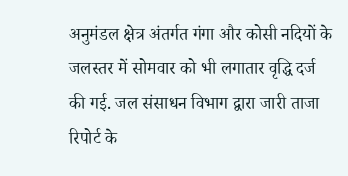अनुमंडल क्षेत्र अंतर्गत गंगा और कोसी नदियों के जलस्तर में सोमवार को भी लगातार वृद्धि दर्ज की गई. जल संसाधन विभाग द्वारा जारी ताजा रिपोर्ट के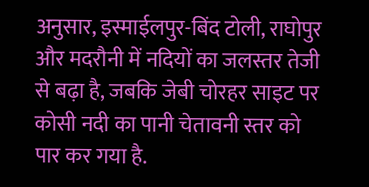अनुसार, इस्माईलपुर-बिंद टोली, राघोपुर और मदरौनी में नदियों का जलस्तर तेजी से बढ़ा है, जबकि जेबी चोरहर साइट पर कोसी नदी का पानी चेतावनी स्तर को पार कर गया है.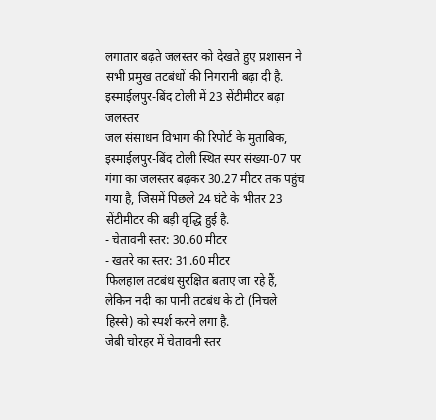लगातार बढ़ते जलस्तर को देखते हुए प्रशासन ने सभी प्रमुख तटबंधों की निगरानी बढ़ा दी है.
इस्माईलपुर-बिंद टोली में 23 सेंटीमीटर बढ़ा जलस्तर
जल संसाधन विभाग की रिपोर्ट के मुताबिक, इस्माईलपुर-बिंद टोली स्थित स्पर संख्या-07 पर गंगा का जलस्तर बढ़कर 30.27 मीटर तक पहुंच गया है, जिसमें पिछले 24 घंटे के भीतर 23 सेंटीमीटर की बड़ी वृद्धि हुई है.
- चेतावनी स्तर: 30.60 मीटर
- खतरे का स्तर: 31.60 मीटर
फिलहाल तटबंध सुरक्षित बताए जा रहे हैं, लेकिन नदी का पानी तटबंध के टो (निचले हिस्से) को स्पर्श करने लगा है.
जेबी चोरहर में चेतावनी स्तर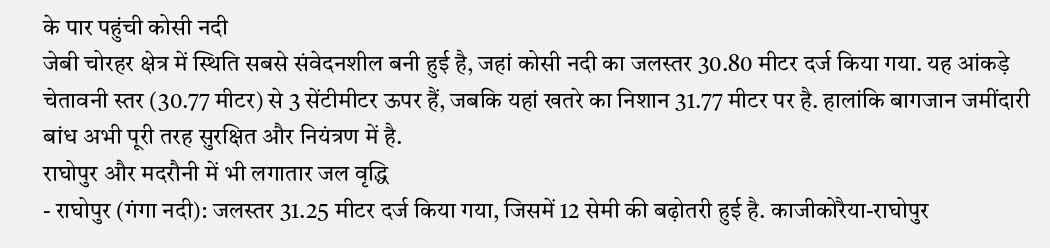के पार पहुंची कोसी नदी
जेबी चोरहर क्षेत्र में स्थिति सबसे संवेदनशील बनी हुई है, जहां कोसी नदी का जलस्तर 30.80 मीटर दर्ज किया गया. यह आंकड़े चेतावनी स्तर (30.77 मीटर) से 3 सेंटीमीटर ऊपर हैं, जबकि यहां खतरे का निशान 31.77 मीटर पर है. हालांकि बागजान जमींदारी बांध अभी पूरी तरह सुरक्षित और नियंत्रण में है.
राघोपुर और मदरौनी में भी लगातार जल वृद्धि
- राघोपुर (गंगा नदी): जलस्तर 31.25 मीटर दर्ज किया गया, जिसमें 12 सेमी की बढ़ोतरी हुई है. काजीकोरैया-राघोपुर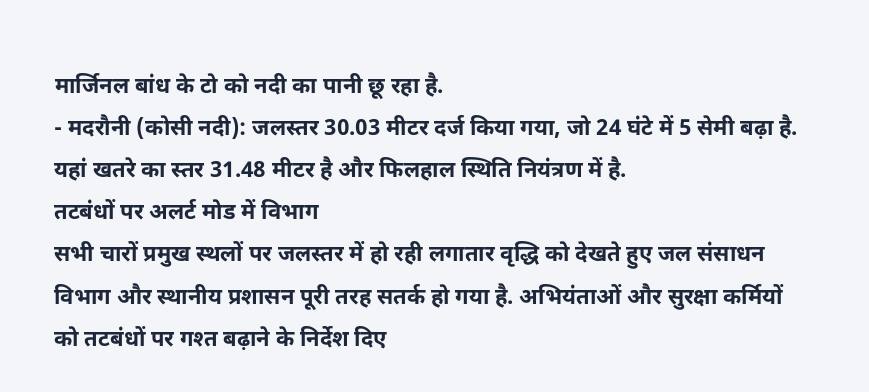मार्जिनल बांध के टो को नदी का पानी छू रहा है.
- मदरौनी (कोसी नदी): जलस्तर 30.03 मीटर दर्ज किया गया, जो 24 घंटे में 5 सेमी बढ़ा है. यहां खतरे का स्तर 31.48 मीटर है और फिलहाल स्थिति नियंत्रण में है.
तटबंधों पर अलर्ट मोड में विभाग
सभी चारों प्रमुख स्थलों पर जलस्तर में हो रही लगातार वृद्धि को देखते हुए जल संसाधन विभाग और स्थानीय प्रशासन पूरी तरह सतर्क हो गया है. अभियंताओं और सुरक्षा कर्मियों को तटबंधों पर गश्त बढ़ाने के निर्देश दिए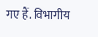गए हैं. विभागीय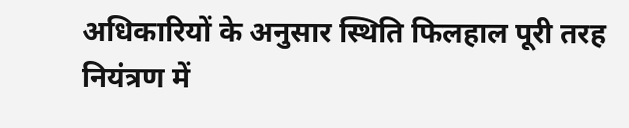अधिकारियों के अनुसार स्थिति फिलहाल पूरी तरह नियंत्रण में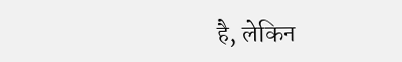है, लेकिन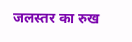जलस्तर का रुख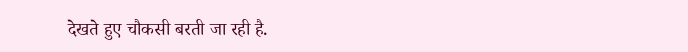देखते हुए चौकसी बरती जा रही है.